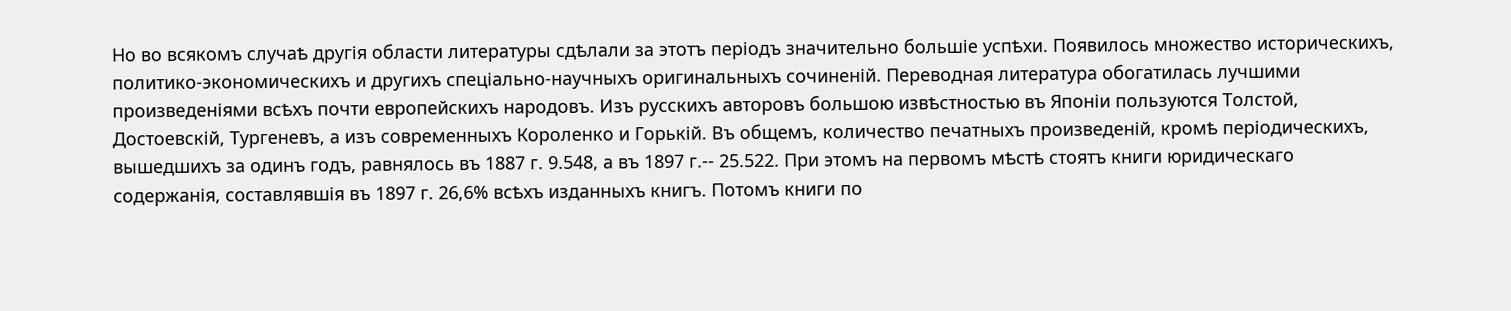Но во всякомъ случаѣ другія области литературы сдѣлали за этотъ періодъ значительно большіе успѣхи. Появилось множество историческихъ, политико-экономическихъ и другихъ спеціально-научныхъ оригинальныхъ сочиненій. Переводная литература обогатилась лучшими произведеніями всѣхъ почти европейскихъ народовъ. Изъ русскихъ авторовъ большою извѣстностью въ Японіи пользуются Толстой, Достоевскій, Тургеневъ, а изъ современныхъ Короленко и Горькій. Въ общемъ, количество печатныхъ произведеній, кромѣ періодическихъ, вышедшихъ за одинъ годъ, равнялось въ 1887 г. 9.548, а въ 1897 г.-- 25.522. При этомъ на первомъ мѣстѣ стоятъ книги юридическаго содержанія, составлявшія въ 1897 г. 26,6% всѣхъ изданныхъ книгъ. Потомъ книги по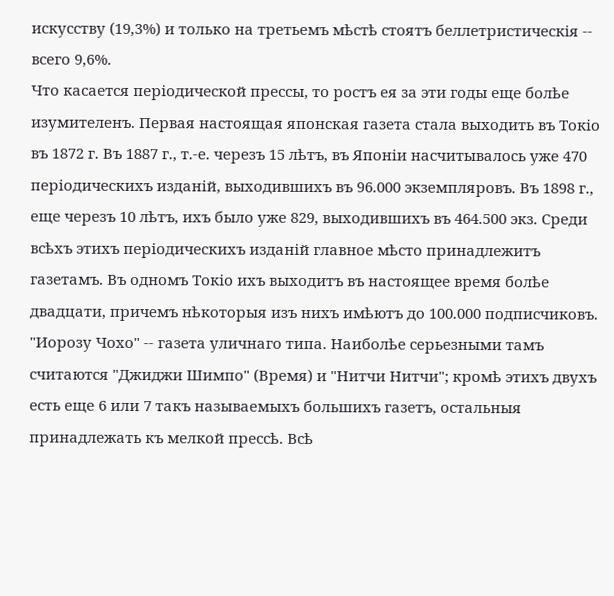искусству (19,3%) и только на третьемъ мѣстѣ стоятъ беллетристическія -- всего 9,6%.
Что касается періодической прессы, то ростъ ея за эти годы еще болѣе изумителенъ. Первая настоящая японская газета стала выходить въ Токіо въ 1872 г. Въ 1887 г., т.-е. черезъ 15 лѣтъ, въ Японіи насчитывалось уже 470 періодическихъ изданій, выходившихъ въ 96.000 экземпляровъ. Въ 1898 г., еще черезъ 10 лѣтъ, ихъ было уже 829, выходившихъ въ 464.500 экз. Среди всѣхъ этихъ періодическихъ изданій главное мѣсто принадлежитъ газетамъ. Въ одномъ Токіо ихъ выходитъ въ настоящее время болѣе двадцати, причемъ нѣкоторыя изъ нихъ имѣютъ до 100.000 подписчиковъ. "Иорозу Чохо" -- газета уличнаго типа. Наиболѣе серьезными тамъ считаются "Джиджи Шимпо" (Время) и "Нитчи Нитчи"; кромѣ этихъ двухъ есть еще 6 или 7 такъ называемыхъ большихъ газетъ, остальныя принадлежать къ мелкой прессѣ. Всѣ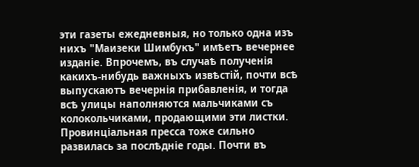эти газеты ежедневныя, но только одна изъ нихъ "Маизеки Шимбукъ" имѣетъ вечернее изданіе. Впрочемъ, въ случаѣ полученія какихъ-нибудь важныхъ извѣстій, почти всѣ выпускаютъ вечернія прибавленія, и тогда всѣ улицы наполняются мальчиками съ колокольчиками, продающими эти листки.
Провинціальная пресса тоже сильно развилась за послѣдніе годы. Почти въ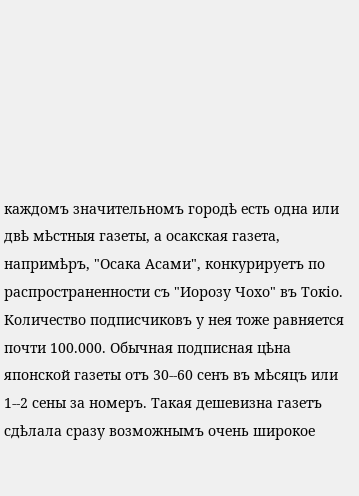каждомъ значительномъ городѣ есть одна или двѣ мѣстныя газеты, а осакская газета, напримѣръ, "Осака Асами", конкурируетъ по распространенности съ "Иорозу Чохо" въ Токіо. Количество подписчиковъ у нея тоже равняется почти 100.000. Обычная подписная цѣна японской газеты отъ 30--60 сенъ въ мѣсяцъ или 1--2 сены за номеръ. Такая дешевизна газетъ сдѣлала сразу возможнымъ очень широкое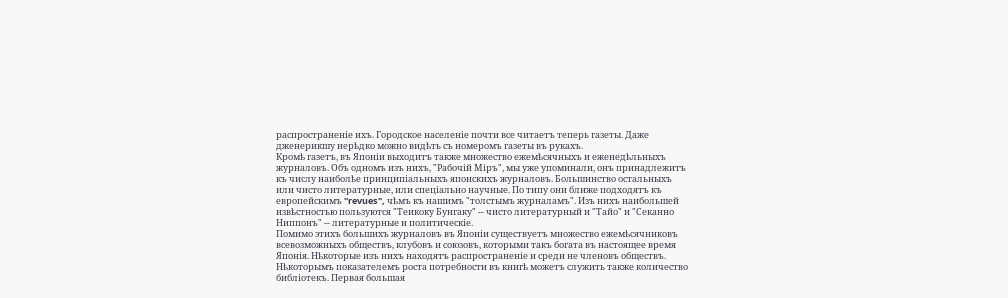распространеніе ихъ. Городское населеніе почти все читаетъ теперь газеты. Даже дженерикшу нерѣдко можно видѣть съ номеромъ газеты въ рукахъ.
Кромѣ газетъ, въ Японіи выходитъ также множество ежемѣсячныхъ и еженедѣльныхъ журналовъ. Объ одномъ изъ нихъ, "Рабочій Міръ", мы уже упоминали, онъ принадлежитъ къ числу наиболѣе принципіальныхъ японскихъ журналовъ. Большинство остальныхъ или чисто литературные, или спеціально научные. По типу они ближе подходятъ къ европейскимъ "revues", чѣмъ къ нашимъ "толстымъ журналамъ". Изъ нихъ наибольшей извѣстностью пользуются "Теикоку Бунгаку" -- чисто литературный и "Тайо" и "Секанно Ниппонъ" -- литературные и политическіе.
Помимо этихъ большихъ журналовъ въ Японіи существуетъ множество ежемѣсячниковъ всевозможныхъ обществъ, клубовъ и союзовъ, которыми такъ богата въ настоящее время Японія. Нѣкоторые изъ нихъ находятъ распространеніе и среди не членовъ обществъ.
Нѣкоторымъ показателемъ роста потребности въ книгѣ можетъ служить также количество библіотекъ. Первая большая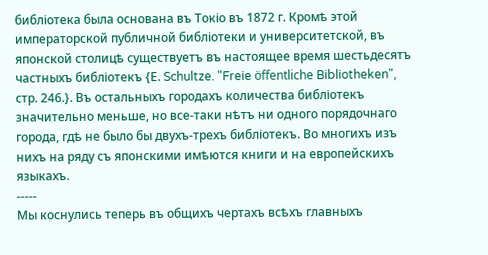библіотека была основана въ Токіо въ 1872 г. Кромѣ этой императорской публичной библіотеки и университетской, въ японской столицѣ существуетъ въ настоящее время шестьдесятъ частныхъ библіотекъ {Е. Schultze. "Freie öffentliche Bibliotheken", стр. 246.}. Въ остальныхъ городахъ количества библіотекъ значительно меньше, но все-таки нѣтъ ни одного порядочнаго города, гдѣ не было бы двухъ-трехъ библіотекъ. Во многихъ изъ нихъ на ряду съ японскими имѣются книги и на европейскихъ языкахъ.
-----
Мы коснулись теперь въ общихъ чертахъ всѣхъ главныхъ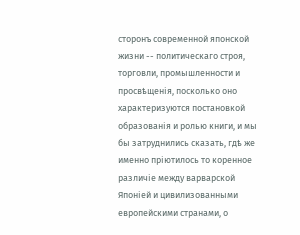сторонъ современной японской жизни -- политическаго строя, торговли, промышленности и просвѣщенія, посколько оно характеризуются постановкой образованія и ролью книги, и мы бы затруднились сказать, гдѣ же именно пріютилось то коренное различіе между варварской Японіей и цивилизованными европейскими странами, о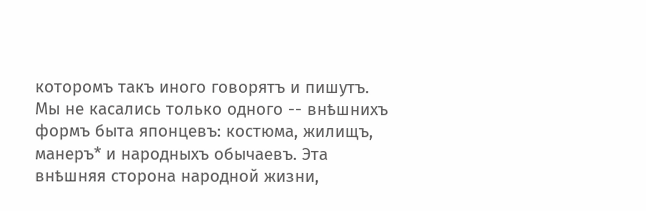которомъ такъ иного говорятъ и пишутъ.
Мы не касались только одного -- внѣшнихъ формъ быта японцевъ: костюма, жилищъ, манеръ* и народныхъ обычаевъ. Эта внѣшняя сторона народной жизни,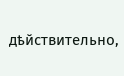дѣйствительно,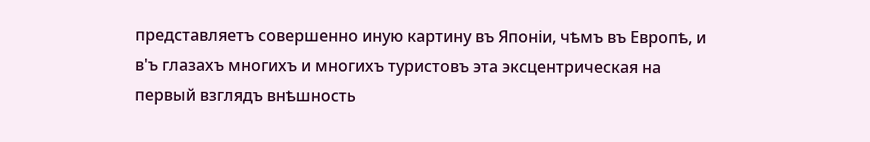представляетъ совершенно иную картину въ Японіи, чѣмъ въ Европѣ, и в'ъ глазахъ многихъ и многихъ туристовъ эта эксцентрическая на первый взглядъ внѣшность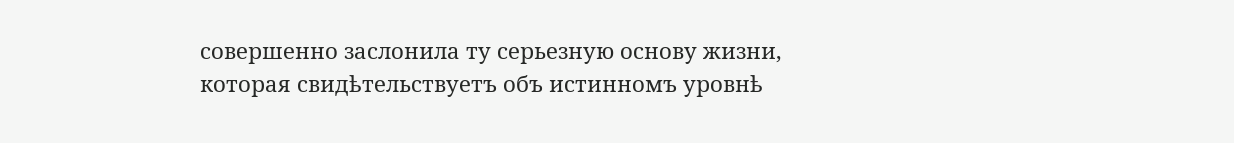совершенно заслонила ту серьезную основу жизни, которая свидѣтельствуетъ объ истинномъ уровнѣ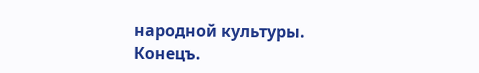народной культуры.
Конецъ.